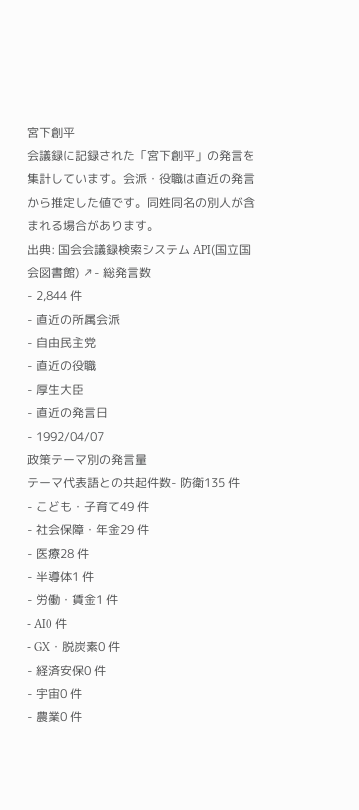宮下創平
会議録に記録された「宮下創平」の発言を集計しています。会派・役職は直近の発言から推定した値です。同姓同名の別人が含まれる場合があります。
出典: 国会会議録検索システム API(国立国会図書館) ↗- 総発言数
- 2,844 件
- 直近の所属会派
- 自由民主党
- 直近の役職
- 厚生大臣
- 直近の発言日
- 1992/04/07
政策テーマ別の発言量
テーマ代表語との共起件数- 防衛135 件
- こども・子育て49 件
- 社会保障・年金29 件
- 医療28 件
- 半導体1 件
- 労働・賃金1 件
- AI0 件
- GX・脱炭素0 件
- 経済安保0 件
- 宇宙0 件
- 農業0 件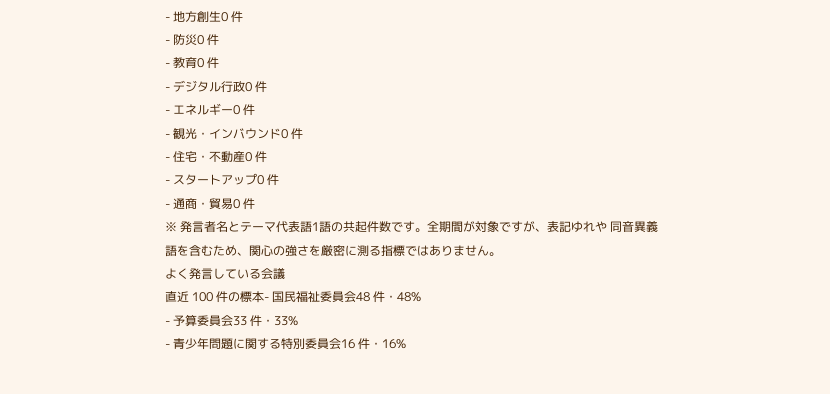- 地方創生0 件
- 防災0 件
- 教育0 件
- デジタル行政0 件
- エネルギー0 件
- 観光・インバウンド0 件
- 住宅・不動産0 件
- スタートアップ0 件
- 通商・貿易0 件
※ 発言者名とテーマ代表語1語の共起件数です。全期間が対象ですが、表記ゆれや 同音異義語を含むため、関心の強さを厳密に測る指標ではありません。
よく発言している会議
直近 100 件の標本- 国民福祉委員会48 件・48%
- 予算委員会33 件・33%
- 青少年問題に関する特別委員会16 件・16%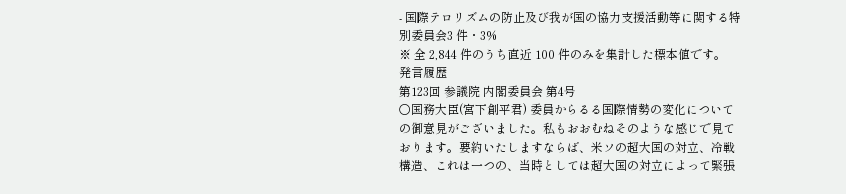- 国際テロリズムの防止及び我が国の協力支援活動等に関する特別委員会3 件・3%
※ 全 2,844 件のうち直近 100 件のみを集計した標本値です。
発言履歴
第123回 参議院 内閣委員会 第4号
○国務大臣(宮下創平君) 委員からるる国際情勢の変化についての御意見がございました。私もおおむねそのような感じで見ております。要約いたしますならば、米ソの超大国の対立、冷戦構造、これは一つの、当時としては超大国の対立によって緊張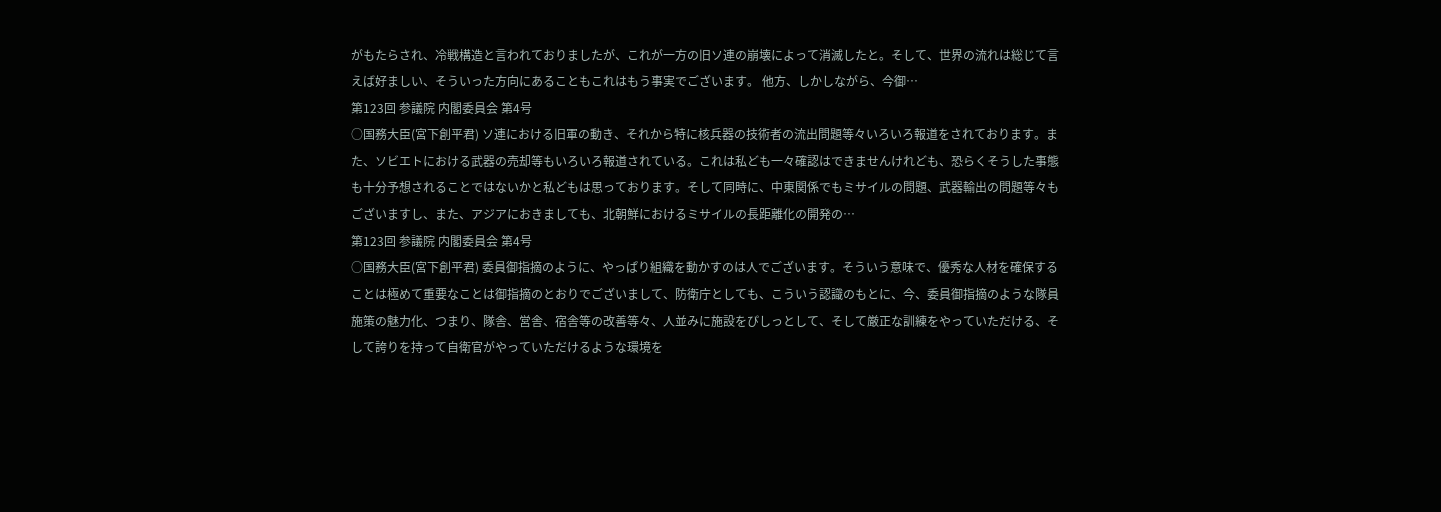がもたらされ、冷戦構造と言われておりましたが、これが一方の旧ソ連の崩壊によって消滅したと。そして、世界の流れは総じて言えば好ましい、そういった方向にあることもこれはもう事実でございます。 他方、しかしながら、今御…
第123回 参議院 内閣委員会 第4号
○国務大臣(宮下創平君) ソ連における旧軍の動き、それから特に核兵器の技術者の流出問題等々いろいろ報道をされております。また、ソビエトにおける武器の売却等もいろいろ報道されている。これは私ども一々確認はできませんけれども、恐らくそうした事態も十分予想されることではないかと私どもは思っております。そして同時に、中東関係でもミサイルの問題、武器輸出の問題等々もございますし、また、アジアにおきましても、北朝鮮におけるミサイルの長距離化の開発の…
第123回 参議院 内閣委員会 第4号
○国務大臣(宮下創平君) 委員御指摘のように、やっぱり組織を動かすのは人でございます。そういう意味で、優秀な人材を確保することは極めて重要なことは御指摘のとおりでございまして、防衛庁としても、こういう認識のもとに、今、委員御指摘のような隊員施策の魅力化、つまり、隊舎、営舎、宿舎等の改善等々、人並みに施設をぴしっとして、そして厳正な訓練をやっていただける、そして誇りを持って自衛官がやっていただけるような環境を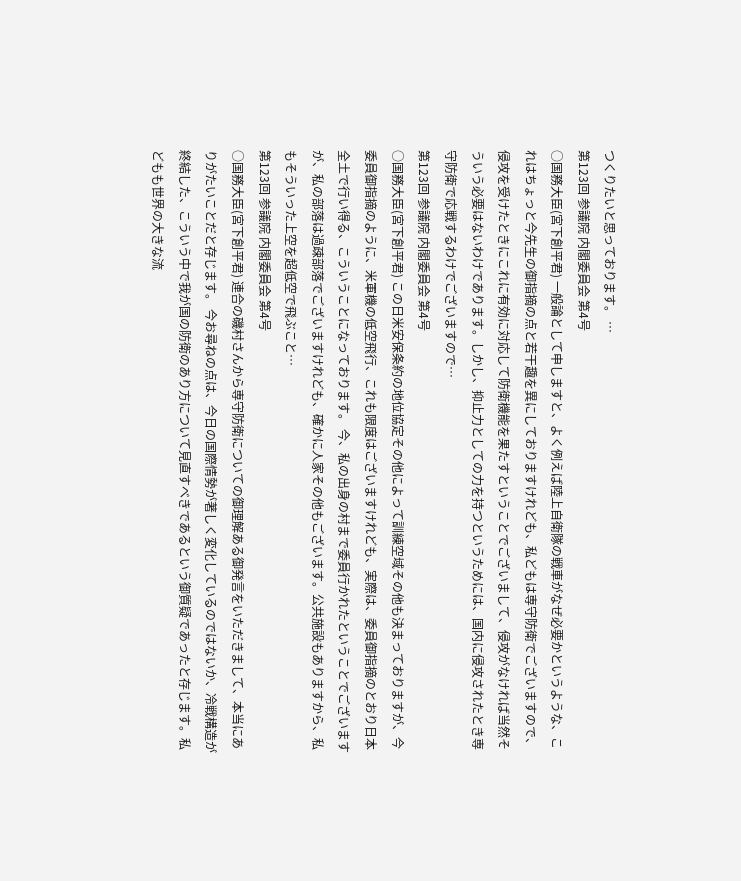つくりたいと思っております。 …
第123回 参議院 内閣委員会 第4号
○国務大臣(宮下創平君) 一般論として申しますと、よく例えば陸上自衛隊の戦車がなぜ必要かというような、これはちょっと今先生の御指摘の点と若干趣を異にしておりますけれども、私どもは専守防衛でございますので、侵攻を受けたときにこれに有効に対応して防衛機能を果たすということでございまして、侵攻がなければ当然そういう必要はないわけであります。しかし、抑止力としての力を持つというためには、国内に侵攻されたとき専守防衛で応戦するわけでございますので…
第123回 参議院 内閣委員会 第4号
○国務大臣(宮下創平君) この日米安保条約の地位協定その他によって訓練空域その他も決まっておりますが、今委員御指摘のように、米軍機の低空飛行、これも限度はございますけれども、実際は、委員御指摘のとおり日本全土で行い得る、こういうことになっております。 今、私の出身の村まで委員行かれたということでございますが、私の部落は過疎部落でございますけれども、確かに人家その他もございます。公共施設もありますから、私もそういった上空を超低空で飛ぶこと…
第123回 参議院 内閣委員会 第4号
○国務大臣(宮下創平君) 連合の磯村さんから専守防衛についての御理解ある御発言をいただきまして、本当にありがたいことだと存じます。 今お尋ねの点は、今日の国際情勢が著しく変化しているのではないか、冷戦構造が終結した、こういう中で我が国の防衛のあり方について見直すべきであるという御質疑であったと存じます。私どもも世界の大きな流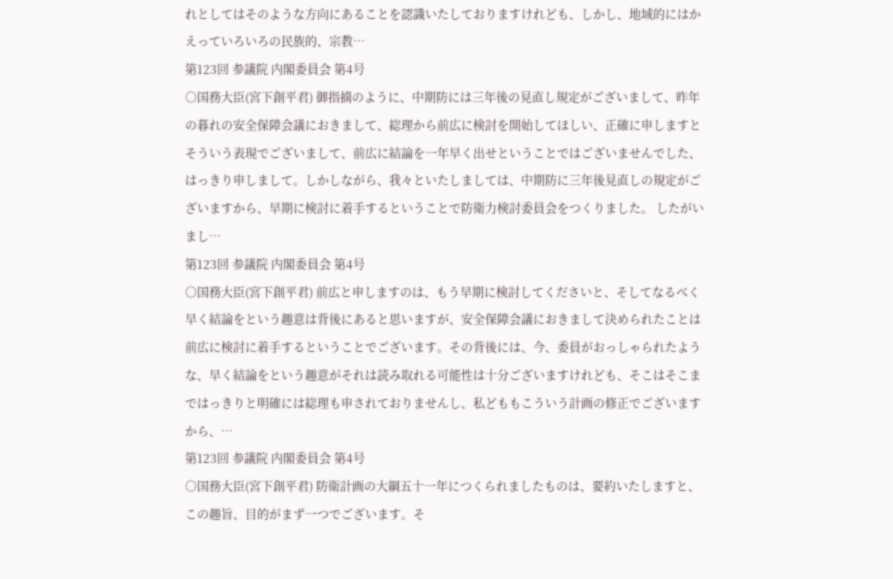れとしてはそのような方向にあることを認識いたしておりますけれども、しかし、地域的にはかえっていろいろの民族的、宗教…
第123回 参議院 内閣委員会 第4号
○国務大臣(宮下創平君) 御指摘のように、中期防には三年後の見直し規定がございまして、昨年の暮れの安全保障会議におきまして、総理から前広に検討を開始してほしい、正確に申しますとそういう表現でございまして、前広に結論を一年早く出せということではございませんでした、はっきり申しまして。しかしながら、我々といたしましては、中期防に三年後見直しの規定がございますから、早期に検討に着手するということで防衛力検討委員会をつくりました。 したがいまし…
第123回 参議院 内閣委員会 第4号
○国務大臣(宮下創平君) 前広と申しますのは、もう早期に検討してくださいと、そしてなるべく早く結論をという趣意は背後にあると思いますが、安全保障会議におきまして決められたことは前広に検討に着手するということでございます。その背後には、今、委員がおっしゃられたような、早く結論をという趣意がそれは読み取れる可能性は十分ございますけれども、そこはそこまではっきりと明確には総理も申されておりませんし、私どももこういう計画の修正でございますから、…
第123回 参議院 内閣委員会 第4号
○国務大臣(宮下創平君) 防衛計画の大綱五十一年につくられましたものは、要約いたしますと、この趣旨、目的がまず一つでございます。そ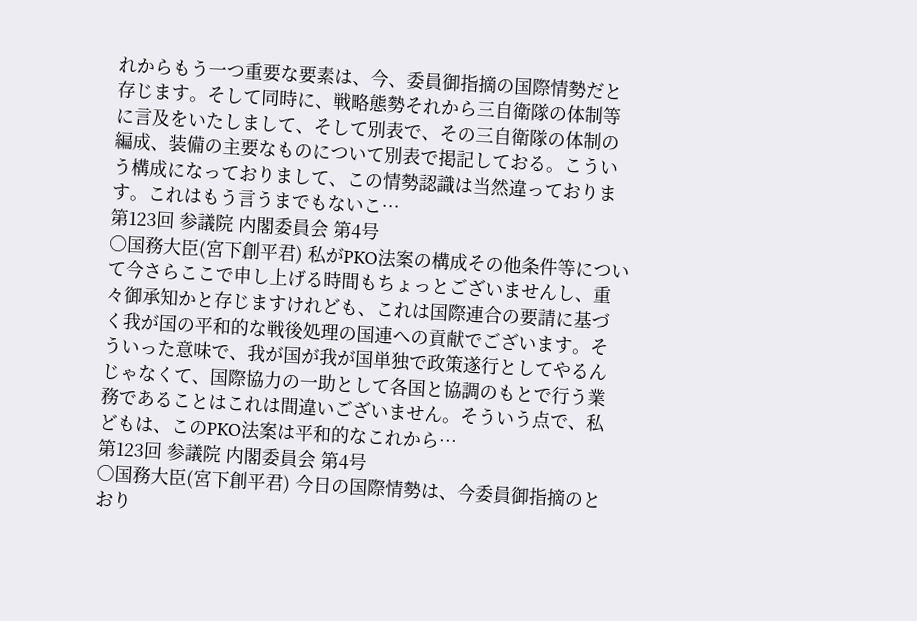れからもう一つ重要な要素は、今、委員御指摘の国際情勢だと存じます。そして同時に、戦略態勢それから三自衛隊の体制等に言及をいたしまして、そして別表で、その三自衛隊の体制の編成、装備の主要なものについて別表で掲記しておる。こういう構成になっておりまして、この情勢認識は当然違っております。これはもう言うまでもないこ…
第123回 参議院 内閣委員会 第4号
○国務大臣(宮下創平君) 私がPKO法案の構成その他条件等について今さらここで申し上げる時間もちょっとございませんし、重々御承知かと存じますけれども、これは国際連合の要請に基づく我が国の平和的な戦後処理の国連への貢献でございます。そういった意味で、我が国が我が国単独で政策遂行としてやるんじゃなくて、国際協力の一助として各国と協調のもとで行う業務であることはこれは間違いございません。そういう点で、私どもは、このPKO法案は平和的なこれから…
第123回 参議院 内閣委員会 第4号
○国務大臣(宮下創平君) 今日の国際情勢は、今委員御指摘のとおり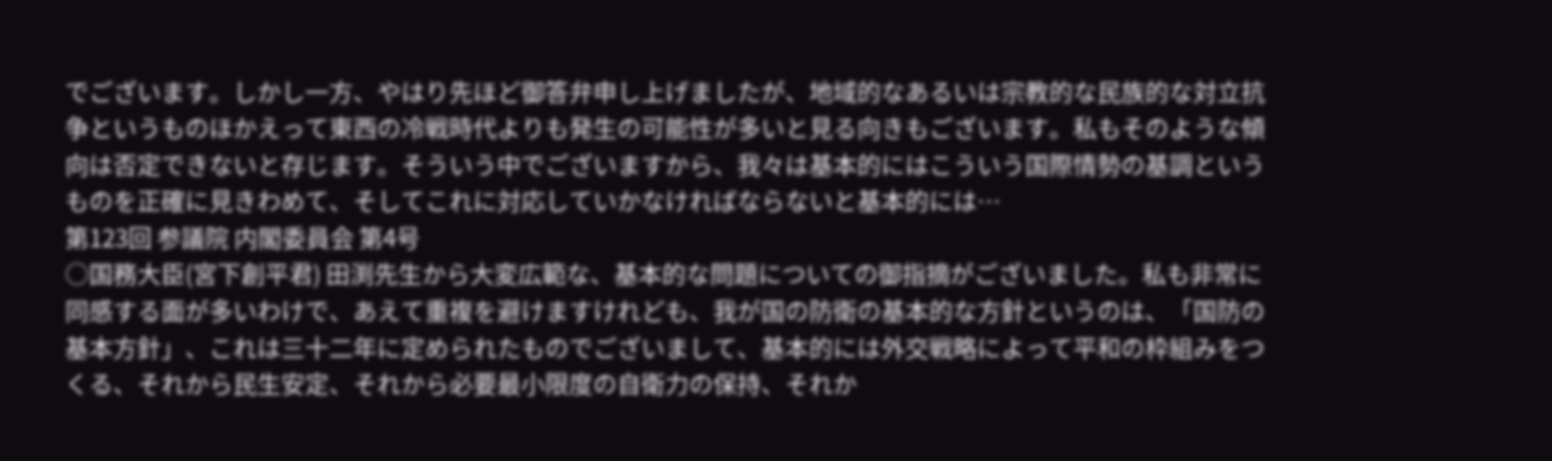でございます。しかし一方、やはり先ほど御答弁申し上げましたが、地域的なあるいは宗教的な民族的な対立抗争というものほかえって東西の冷戦時代よりも発生の可能性が多いと見る向きもございます。私もそのような傾向は否定できないと存じます。そういう中でございますから、我々は基本的にはこういう国際情勢の基調というものを正確に見きわめて、そしてこれに対応していかなければならないと基本的には…
第123回 参議院 内閣委員会 第4号
○国務大臣(宮下創平君) 田渕先生から大変広範な、基本的な問題についての御指摘がございました。私も非常に同感する面が多いわけで、あえて重複を避けますけれども、我が国の防衛の基本的な方針というのは、「国防の基本方針」、これは三十二年に定められたものでございまして、基本的には外交戦略によって平和の枠組みをつくる、それから民生安定、それから必要最小限度の自衛力の保持、それか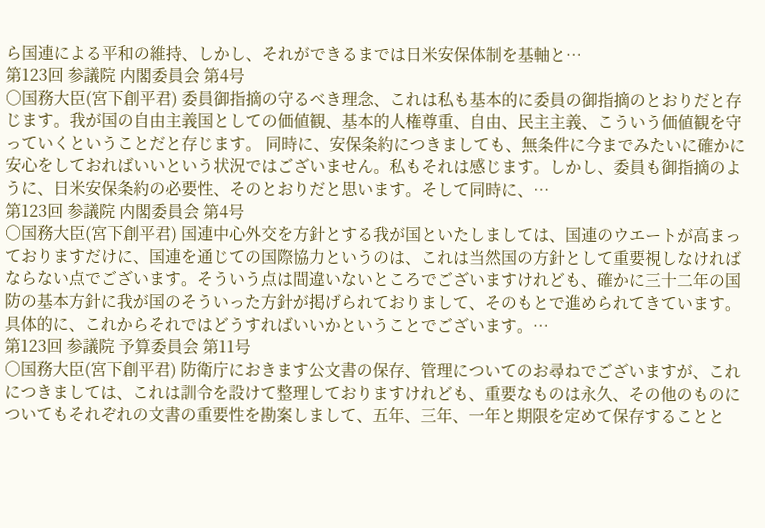ら国連による平和の維持、しかし、それができるまでは日米安保体制を基軸と…
第123回 参議院 内閣委員会 第4号
○国務大臣(宮下創平君) 委員御指摘の守るべき理念、これは私も基本的に委員の御指摘のとおりだと存じます。我が国の自由主義国としての価値観、基本的人権尊重、自由、民主主義、こういう価値観を守っていくということだと存じます。 同時に、安保条約につきましても、無条件に今までみたいに確かに安心をしておればいいという状況ではございません。私もそれは感じます。しかし、委員も御指摘のように、日米安保条約の必要性、そのとおりだと思います。そして同時に、…
第123回 参議院 内閣委員会 第4号
○国務大臣(宮下創平君) 国連中心外交を方針とする我が国といたしましては、国連のウエートが高まっておりますだけに、国連を通じての国際協力というのは、これは当然国の方針として重要視しなければならない点でございます。そういう点は間違いないところでございますけれども、確かに三十二年の国防の基本方針に我が国のそういった方針が掲げられておりまして、そのもとで進められてきています。 具体的に、これからそれではどうすればいいかということでございます。…
第123回 参議院 予算委員会 第11号
○国務大臣(宮下創平君) 防衛庁におきます公文書の保存、管理についてのお尋ねでございますが、これにつきましては、これは訓令を設けて整理しておりますけれども、重要なものは永久、その他のものについてもそれぞれの文書の重要性を勘案しまして、五年、三年、一年と期限を定めて保存することと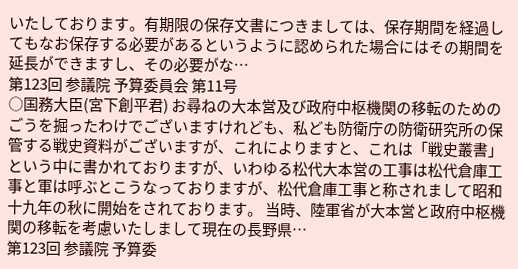いたしております。有期限の保存文書につきましては、保存期間を経過してもなお保存する必要があるというように認められた場合にはその期間を延長ができますし、その必要がな…
第123回 参議院 予算委員会 第11号
○国務大臣(宮下創平君) お尋ねの大本営及び政府中枢機関の移転のためのごうを掘ったわけでございますけれども、私ども防衛庁の防衛研究所の保管する戦史資料がございますが、これによりますと、これは「戦史叢書」という中に書かれておりますが、いわゆる松代大本営の工事は松代倉庫工事と軍は呼ぶとこうなっておりますが、松代倉庫工事と称されまして昭和十九年の秋に開始をされております。 当時、陸軍省が大本営と政府中枢機関の移転を考慮いたしまして現在の長野県…
第123回 参議院 予算委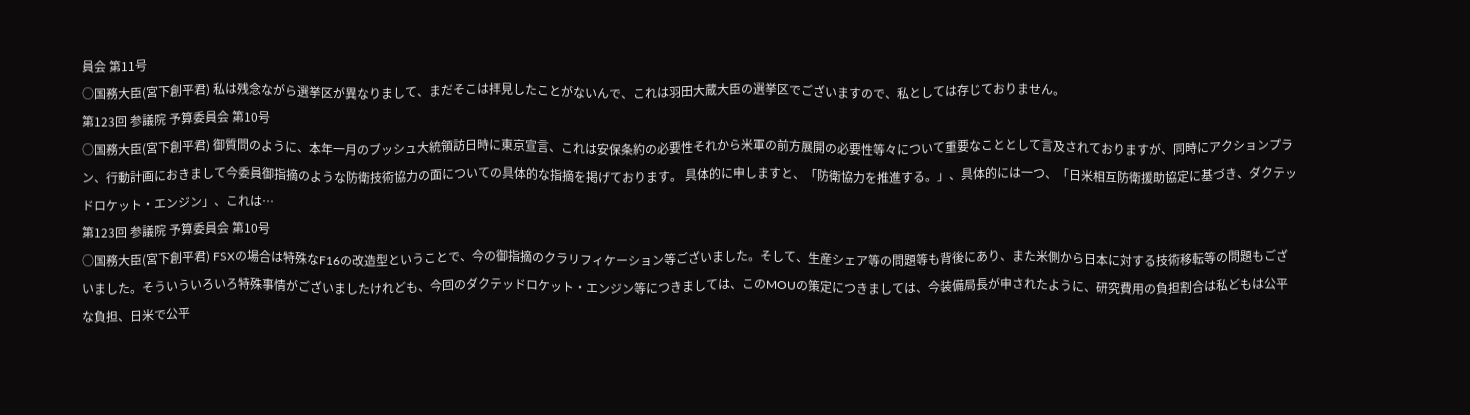員会 第11号
○国務大臣(宮下創平君) 私は残念ながら選挙区が異なりまして、まだそこは拝見したことがないんで、これは羽田大蔵大臣の選挙区でございますので、私としては存じておりません。
第123回 参議院 予算委員会 第10号
○国務大臣(宮下創平君) 御質問のように、本年一月のブッシュ大統領訪日時に東京宣言、これは安保条約の必要性それから米軍の前方展開の必要性等々について重要なこととして言及されておりますが、同時にアクションプラン、行動計画におきまして今委員御指摘のような防衛技術協力の面についての具体的な指摘を掲げております。 具体的に申しますと、「防衛協力を推進する。」、具体的には一つ、「日米相互防衛援助協定に基づき、ダクテッドロケット・エンジン」、これは…
第123回 参議院 予算委員会 第10号
○国務大臣(宮下創平君) FSXの場合は特殊なF16の改造型ということで、今の御指摘のクラリフィケーション等ございました。そして、生産シェア等の問題等も背後にあり、また米側から日本に対する技術移転等の問題もございました。そういういろいろ特殊事情がございましたけれども、今回のダクテッドロケット・エンジン等につきましては、このMOUの策定につきましては、今装備局長が申されたように、研究費用の負担割合は私どもは公平な負担、日米で公平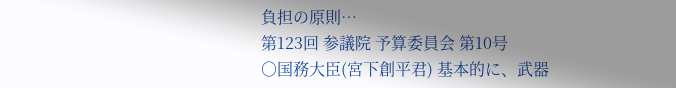負担の原則…
第123回 参議院 予算委員会 第10号
○国務大臣(宮下創平君) 基本的に、武器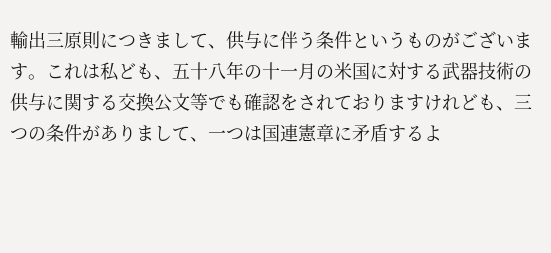輸出三原則につきまして、供与に伴う条件というものがございます。これは私ども、五十八年の十一月の米国に対する武器技術の供与に関する交換公文等でも確認をされておりますけれども、三つの条件がありまして、一つは国連憲章に矛盾するよ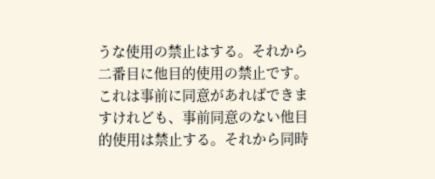うな使用の禁止はする。それから二番目に他目的使用の禁止です。これは事前に同意があればできますけれども、事前同意のない他目的使用は禁止する。それから同時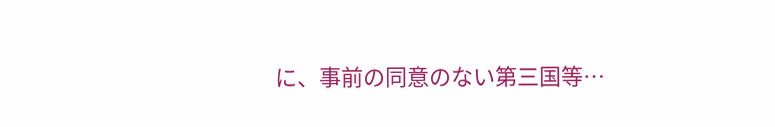に、事前の同意のない第三国等…